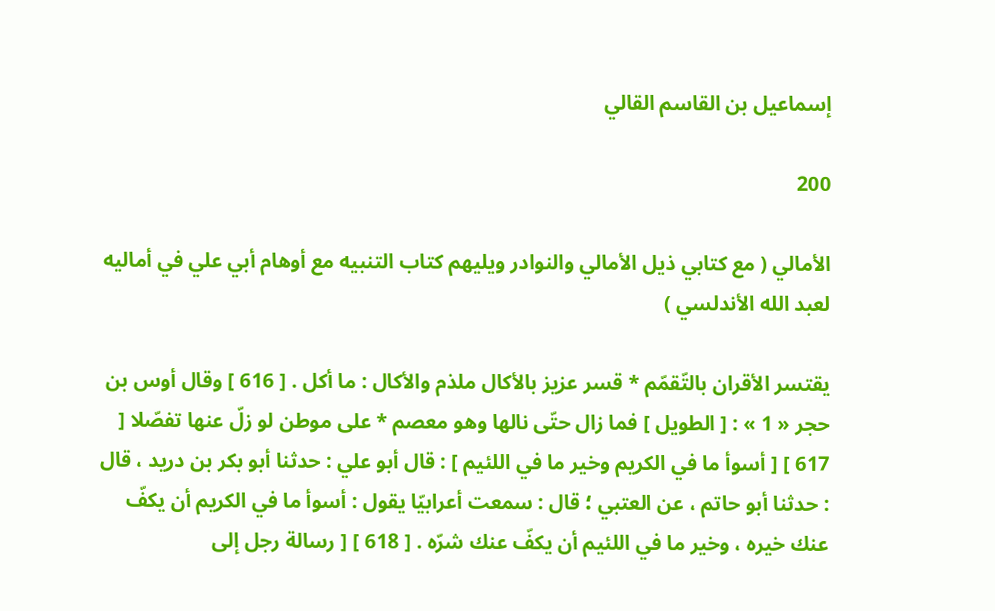إسماعيل بن القاسم القالي

200

الأمالي ( مع كتابي ذيل الأمالي والنوادر ويليهم كتاب التنبيه مع أوهام أبي علي في أماليه لعبد الله الأندلسي )

يقتسر الأقران بالتّقمّم * قسر عزيز بالأكال ملذم والأكال : ما أكل . [ 616 ] وقال أوس بن حجر « 1 » : [ الطويل ] فما زال حتّى نالها وهو معصم * على موطن لو زلّ عنها تفصّلا [ 617 ] [ أسوأ ما في الكريم وخير ما في اللئيم ] : قال أبو علي : حدثنا أبو بكر بن دريد ، قال : حدثنا أبو حاتم ، عن العتبي ؛ قال : سمعت أعرابيّا يقول : أسوأ ما في الكريم أن يكفّ عنك خيره ، وخير ما في اللئيم أن يكفّ عنك شرّه . [ 618 ] [ رسالة رجل إلى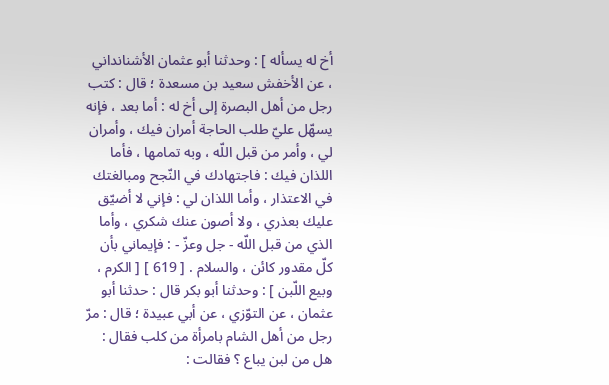أخ له يسأله ] : وحدثنا أبو عثمان الأشنانداني ، عن الأخفش سعيد بن مسعدة ؛ قال : كتب رجل من أهل البصرة إلى أخ له : أما بعد ، فإنه يسهّل عليّ طلب الحاجة أمران فيك ، وأمران لي ، وأمر من قبل اللّه ، وبه تمامها ، فأما اللذان فيك : فاجتهادك في النّجح ومبالغتك في الاعتذار ، وأما اللذان لي : فإني لا أضيّق عليك بعذري ، ولا أصون عنك شكري ، وأما الذي من قبل اللّه - جل وعزّ - : فإيماني بأن كلّ مقدور كائن ، والسلام . [ 619 ] [ الكرم ، وبيع اللّبن ] : وحدثنا أبو بكر قال : حدثنا أبو عثمان ، عن التوّزي ، عن أبي عبيدة ؛ قال : مرّ رجل من أهل الشام بامرأة من كلب فقال : هل من لبن يباع ؟ فقالت :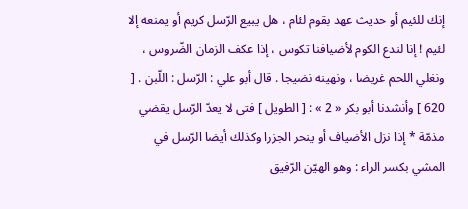إنك للئيم أو حديث عهد بقوم لئام ، هل يبيع الرّسل كريم أو يمنعه إلا لئيم ! إنا لندع الكوم لأضيافنا تكوس ، إذا عكف الزمان الضّروس ، ونغلي اللحم غريضا ، ونهينه نضيجا . قال أبو علي : الرّسل : اللّبن . [ 620 ] وأنشدنا أبو بكر « 2 » : [ الطويل ] فتى لا يعدّ الرّسل يقضي مذمّة * إذا نزل الأضياف أو ينحر الجزرا وكذلك أيضا الرّسل في المشي بكسر الراء : وهو الهيّن الرّفيق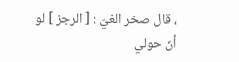، قال صخر الغيّ : [ الرجز ] لو أنّ حولي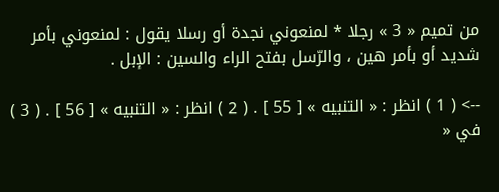من تميم « 3 » رجلا * لمنعوني نجدة أو رسلا يقول : لمنعوني بأمر شديد أو بأمر هين ، والرّسل بفتح الراء والسين : الإبل .

--> ( 1 ) انظر : « التنبيه » [ 55 ] . ( 2 ) انظر : « التنبيه » [ 56 ] . ( 3 ) في «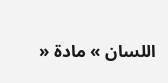اللسان » مادة «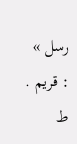رسل » : قريم . ط